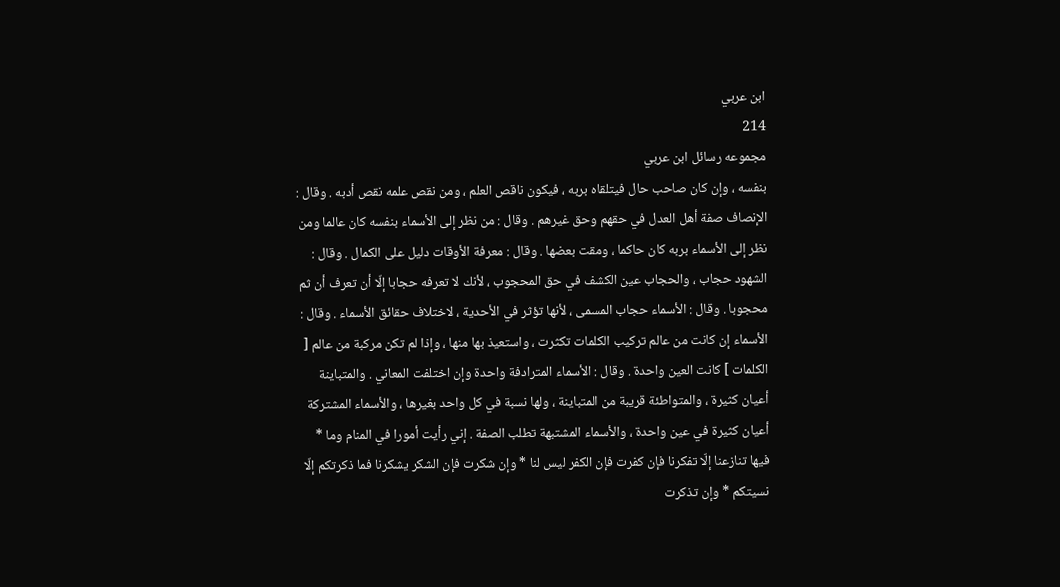ابن عربي
214
مجموعه رسائل ابن عربي
بنفسه ، وإن كان صاحب حال فيتلقاه بربه ، فيكون ناقص العلم ، ومن نقص علمه نقص أدبه . وقال : الإنصاف صفة أهل العدل في حقهم وحق غيرهم . وقال : من نظر إلى الأسماء بنفسه كان عالما ومن نظر إلى الأسماء بربه كان حاكما ، ومقت بعضها . وقال : معرفة الأوقات دليل على الكمال . وقال : الشهود حجاب ، والحجاب عين الكشف في حق المحجوب ، لأنك لا تعرفه حجابا إلّا أن تعرف أن ثم محجوبا . وقال : الأسماء حجاب المسمى ، لأنها تؤثر في الأحدية ، لاختلاف حقائق الأسماء . وقال : الأسماء إن كانت من عالم تركيب الكلمات تكثرت ، واستعيذ بها منها ، وإذا لم تكن مركبة من عالم [ الكلمات ] كانت العين واحدة . وقال : الأسماء المترادفة واحدة وإن اختلفت المعاني . والمتباينة أعيان كثيرة ، والمتواطئة قريبة من المتباينة ، ولها نسبة في كل واحد بغيرها ، والأسماء المشتركة أعيان كثيرة في عين واحدة ، والأسماء المشتبهة تطلب الصفة . إني رأيت أمورا في المنام وما * فيها تنازعنا إلّا تفكرنا فإن كفرت فإن الكفر ليس لنا * وإن شكرت فإن الشكر يشكرنا فما ذكرتكم إلّا نسيتكم * وإن تذكرت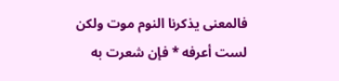فالمعنى يذكرنا النوم موت ولكن لست أعرفه * فإن شعرت به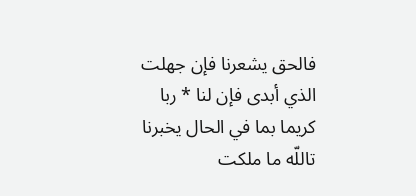فالحق يشعرنا فإن جهلت الذي أبدى فإن لنا * ربا كريما بما في الحال يخبرنا تاللّه ما ملكت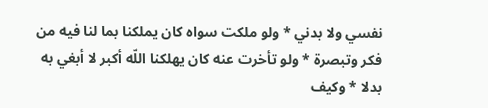نفسي ولا بدني * ولو ملكت سواه كان يملكنا بما لنا فيه من فكر وتبصرة * ولو تأخرت عنه كان يهلكنا اللّه أكبر لا أبغي به بدلا * وكيف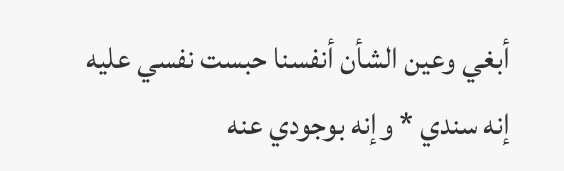أبغي وعين الشأن أنفسنا حبست نفسي عليه إنه سندي * وإنه بوجودي عنه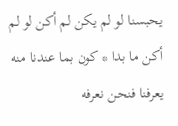يحبسنا لو لم يكن لم أكن لو لم أكن ما بدا * كون بما عندنا منه يعرفنا فنحن نعرفه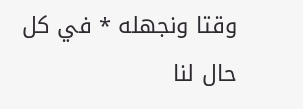وقتا ونجهله * في كل حال لنا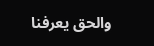والحق يعرفنا